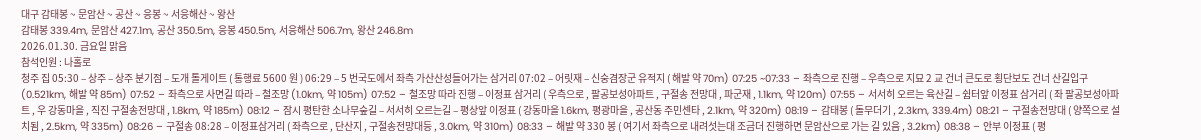대구 감태봉 ~ 문암산 ~ 공산 ~ 응봉 ~ 서응해산 ~ 왕산
감태봉 339.4m, 문암산 427.1m, 공산 350.5m, 응봉 450.5m, 서응해산 506.7m, 왕산 246.8m
2026.01.30. 금요일 맑음
참석인원 : 나홀로
청주 집 05:30 – 상주 – 상주 분기점 – 도개 톨게이트 ( 통행료 5600 원 ) 06:29 – 5 번국도에서 좌측 가산산성들어가는 삼거리 07:02 – 어릿재 – 신숭겸장군 유적지 ( 해발 약 70m) 07:25 ~07:33 – 좌측으로 진행 – 우측으로 지묘 2 교 건너 큰도로 횡단보도 건너 산길입구 (0.521km, 해발 약 85m) 07:52 – 좌측으로 사면길 따라 – 철조망 (1.0km, 약 105m) 07:52 – 철조망 따라 진행 – 이정표 삼거리 ( 우측으로 , 팔공보성아파트 , 구절송 전망대 , 파군재 , 1.1km, 약 120m) 07:55 – 서서히 오르는 육산길 – 쉼터앞 이정표 삼거리 ( 좌 팔공보성아파트 , 우 강동마을 , 직진 구절송전망대 , 1.8km, 약 185m) 08:12 – 잠시 평탄한 소나무숲길 – 서서히 오르는길 – 평상앞 이정표 ( 강동마을 1.6km, 평광마을 , 공산동 주민센타 , 2.1km, 약 320m) 08:19 – 감태봉 ( 돌무더기 , 2.3km, 339.4m) 08:21 – 구절송전망대 ( 양쪽으로 설치됨 , 2.5km, 약 335m) 08:26 – 구절송 08:28 – 이정표삼거리 ( 좌측으로 , 단산지 , 구절송전망대등 , 3.0km, 약 310m) 08:33 – 해발 약 330 봉 ( 여기서 좌측으로 내려섯는대 조금더 진행하면 문암산으로 가는 길 있음 , 3.2km) 08:38 – 안부 이정표 ( 평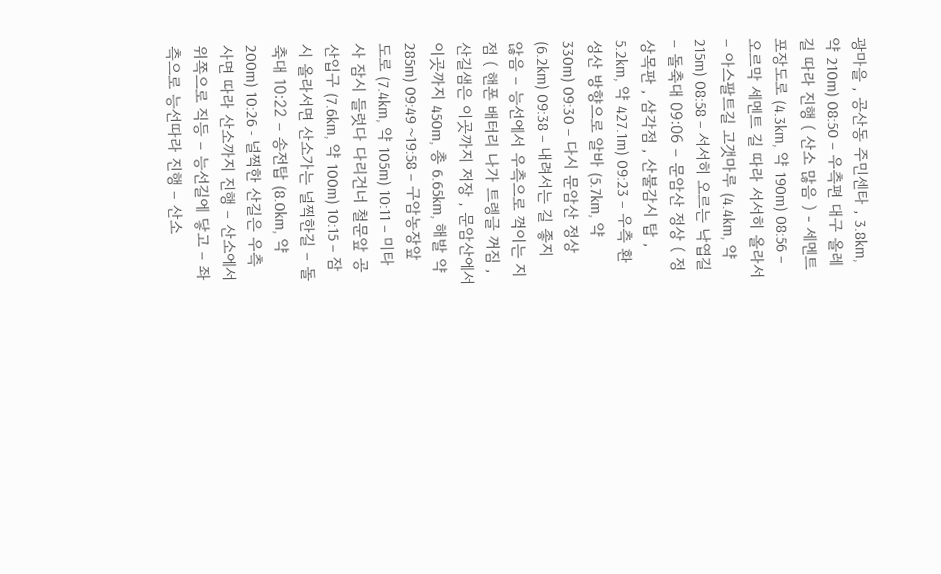광마을 , 공산동 주민센타 , 3.8km, 약 210m) 08:50 – 우측편 대구 올레길 따라 진행 ( 산소 많음 ) - 세멘트포장도로 (4.3km, 약 190m) 08:56 – 오르막 세멘트 길 따라 서서히 올라서 – 아스팔트길 고갯마루 (4.4km, 약 215m) 08:58 – 서서히 오르는 낙엽길 – 돌축대 09:06 – 문암산 정상 ( 정상목판 , 삼각점 , 산불감시 탑 , 5.2km, 약 427.1m) 09:23 – 우측 환성산 방향으로 알바 (5.7km, 약 330m) 09:30 – 다시 문암산 정상 (6.2km) 09:38 – 내려서는 길 좋지 않음 – 능선에서 우측으로 꺽이는 지점 ( 핸폰 배터리 나가 트렝글 꺼짐 , 산길샘은 이곳까지 저장 , 문암산에서 이곳까지 450m, 총 6.65km, 해발 약 285m) 09:49 ~19:58 – 구암농장앞 도로 (7.4km, 약 105m) 10:11 – 미타사 잠시 들럿다 다리건너 철문앞 공산입구 (7.6km, 약 100m) 10:15 – 잠시 올라서면 산소가는 널찍한길 – 돌축대 10:22 – 송전탑 (8.0km, 약 200m) 10:26 - 널찍한 산길은 우측사면 따라 산소까지 진행 – 산소에서 위쪽으로 직등 – 능선길에 닿고 – 좌측으로 능선따라 진행 – 산소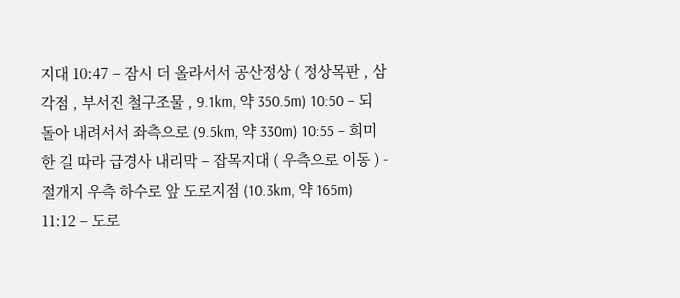지대 10:47 – 잠시 더 올라서서 공산정상 ( 정상목판 , 삼각점 , 부서진 철구조물 , 9.1km, 약 350.5m) 10:50 – 되돌아 내려서서 좌측으로 (9.5km, 약 330m) 10:55 – 희미한 길 따라 급경사 내리막 – 잡목지대 ( 우측으로 이동 ) - 절개지 우측 하수로 앞 도로지점 (10.3km, 약 165m) 11:12 – 도로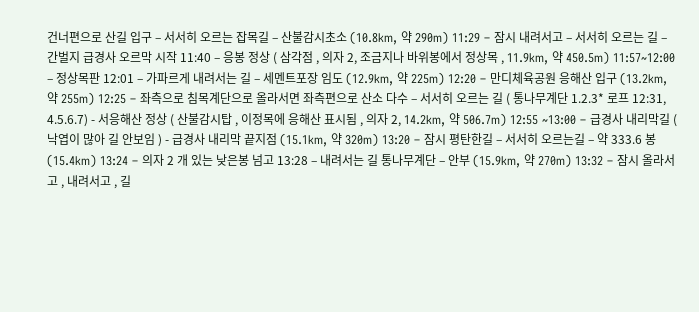건너편으로 산길 입구 – 서서히 오르는 잡목길 – 산불감시초소 (10.8km, 약 290m) 11:29 – 잠시 내려서고 – 서서히 오르는 길 – 간벌지 급경사 오르막 시작 11:40 – 응봉 정상 ( 삼각점 , 의자 2, 조금지나 바위봉에서 정상목 , 11.9km, 약 450.5m) 11:57~12:00 – 정상목판 12:01 – 가파르게 내려서는 길 – 세멘트포장 임도 (12.9km, 약 225m) 12:20 – 만디체육공원 응해산 입구 (13.2km, 약 255m) 12:25 – 좌측으로 침목계단으로 올라서면 좌측편으로 산소 다수 – 서서히 오르는 길 ( 통나무계단 1.2.3* 로프 12:31, 4.5.6.7) - 서응해산 정상 ( 산불감시탑 , 이정목에 응해산 표시됨 , 의자 2, 14.2km, 약 506.7m) 12:55 ~13:00 – 급경사 내리막길 ( 낙엽이 많아 길 안보임 ) - 급경사 내리막 끝지점 (15.1km, 약 320m) 13:20 – 잠시 평탄한길 – 서서히 오르는길 – 약 333.6 봉 (15.4km) 13:24 – 의자 2 개 있는 낮은봉 넘고 13:28 – 내려서는 길 통나무계단 – 안부 (15.9km, 약 270m) 13:32 – 잠시 올라서고 , 내려서고 , 길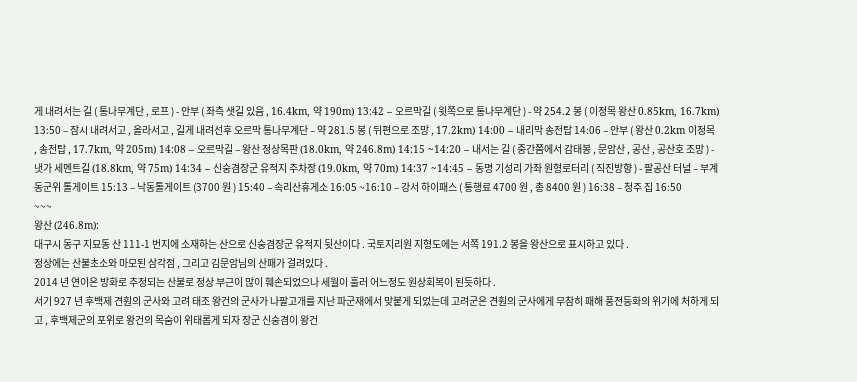게 내려서는 길 ( 통나무계단 , 로프 ) - 안부 ( 좌측 샛길 있음 , 16.4km, 약 190m) 13:42 – 오르막길 ( 윗쪽으로 통나무계단 ) - 약 254.2 봉 ( 이정목 왕산 0.85km, 16.7km) 13:50 – 잠시 내려서고 , 올라서고 , 길게 내려선후 오르막 통나무계단 – 약 281.5 봉 ( 뒤편으로 조망 , 17.2km) 14:00 – 내리막 송전탑 14:06 – 안부 ( 왕산 0.2km 이정목 , 송전탑 , 17.7km, 약 205m) 14:08 – 오르막길 – 왕산 정상목판 (18.0km, 약 246.8m) 14:15 ~14:20 – 내서는 길 ( 중간쯤에서 감태봉 , 문암산 , 공산 , 공산호 조망 ) - 냇가 세멘트길 (18.8km, 약 75m) 14:34 – 신숭겸장군 유적지 주차장 (19.0km, 약 70m) 14:37 ~14:45 – 동명 기성리 가좌 원형로터리 ( 직진방향 ) - 팔공산 터널 – 부계 동군위 톨게이트 15:13 – 낙동톨게이트 (3700 원 ) 15:40 – 속리산휴게소 16:05 ~16:10 – 강서 하이패스 ( 통행료 4700 원 , 총 8400 원 ) 16:38 – 청주 집 16:50
~~~
왕산 (246.8m):
대구시 동구 지묘동 산 111-1 번지에 소재하는 산으로 신숭겸장군 유적지 뒷산이다 . 국토지리원 지형도에는 서쪽 191.2 봉을 왕산으로 표시하고 있다 .
정상에는 산불초소와 마모된 삼각점 , 그리고 김문암님의 산패가 걸려있다 .
2014 년 연이은 방화로 추정되는 산불로 정상 부근이 많이 훼손되었으나 세월이 흘러 어느정도 원상회복이 된듯하다 .
서기 927 년 후백제 견훤의 군사와 고려 태조 왕건의 군사가 나팔고개를 지난 파군재에서 맞붙게 되었는데 고려군은 견훤의 군사에게 무참히 패해 풍전등화의 위기에 처하게 되고 , 후백제군의 포위로 왕건의 목숨이 위태롭게 되자 장군 신숭겸이 왕건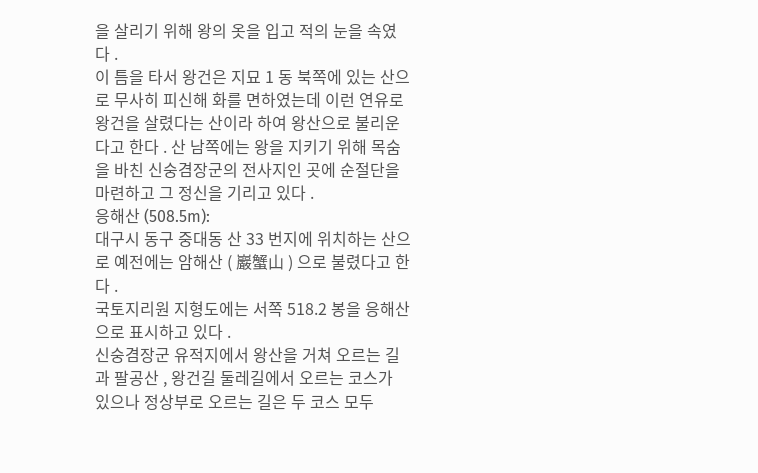을 살리기 위해 왕의 옷을 입고 적의 눈을 속였다 .
이 틈을 타서 왕건은 지묘 1 동 북쪽에 있는 산으로 무사히 피신해 화를 면하였는데 이런 연유로 왕건을 살렸다는 산이라 하여 왕산으로 불리운다고 한다 . 산 남쪽에는 왕을 지키기 위해 목숨을 바친 신숭겸장군의 전사지인 곳에 순절단을 마련하고 그 정신을 기리고 있다 .
응해산 (508.5m):
대구시 동구 중대동 산 33 번지에 위치하는 산으로 예전에는 암해산 ( 巖蟹山 ) 으로 불렸다고 한다 .
국토지리원 지형도에는 서쪽 518.2 봉을 응해산으로 표시하고 있다 .
신숭겸장군 유적지에서 왕산을 거쳐 오르는 길과 팔공산 , 왕건길 둘레길에서 오르는 코스가 있으나 정상부로 오르는 길은 두 코스 모두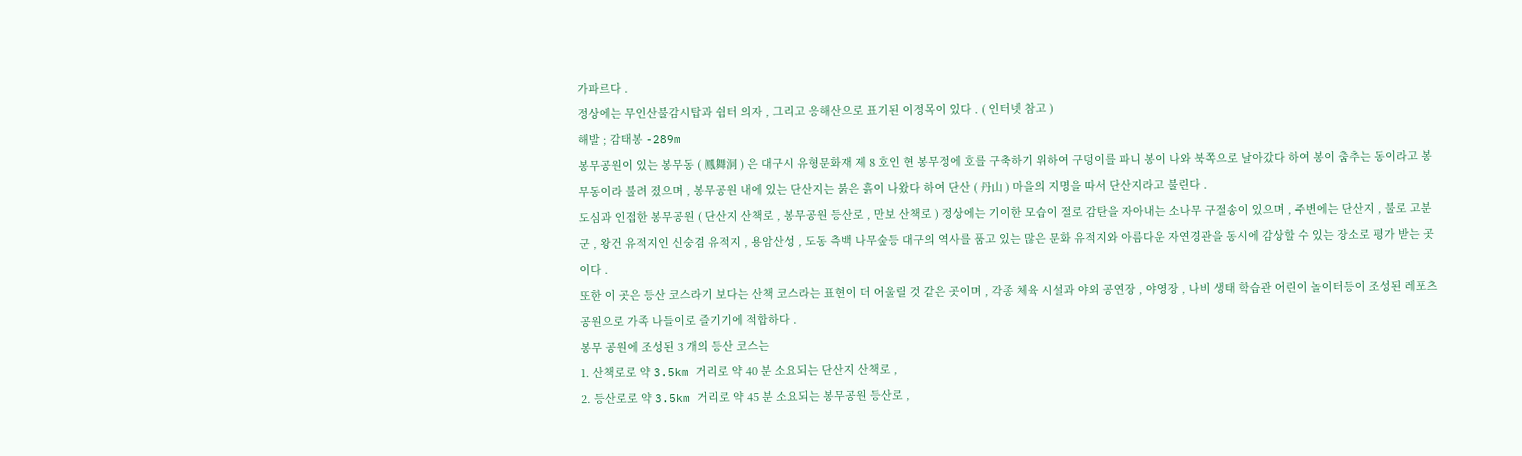가파르다 .
정상에는 무인산불감시탑과 쉼터 의자 , 그리고 응해산으로 표기된 이정목이 있다 . ( 인터넷 참고 )
해발 ; 감태봉 -289m
봉무공원이 있는 봉무동 ( 鳳舞洞 ) 은 대구시 유형문화재 제 8 호인 현 봉무정에 호를 구축하기 위하여 구덩이를 파니 봉이 나와 북쪽으로 날아갔다 하여 봉이 춤추는 동이라고 봉무동이라 불려 졌으며 , 봉무공원 내에 있는 단산지는 붉은 흙이 나왔다 하여 단산 ( 丹山 ) 마을의 지명을 따서 단산지라고 불린다 .
도심과 인접한 봉무공원 ( 단산지 산책로 , 봉무공원 등산로 , 만보 산책로 ) 정상에는 기이한 모습이 절로 감탄을 자아내는 소나무 구절송이 있으며 , 주변에는 단산지 , 불로 고분군 , 왕건 유적지인 신숭겸 유적지 , 용암산성 , 도동 측백 나무숲등 대구의 역사를 품고 있는 많은 문화 유적지와 아름다운 자연경관을 동시에 감상할 수 있는 장소로 평가 받는 곳이다 .
또한 이 곳은 등산 코스라기 보다는 산책 코스라는 표현이 더 어울릴 것 같은 곳이며 , 각종 체육 시설과 야외 공연장 , 야영장 , 나비 생태 학습관 어린이 놀이터등이 조성된 레포츠 공원으로 가족 나들이로 즐기기에 적합하다 .
봉무 공원에 조성된 3 개의 등산 코스는
1. 산책로로 약 3.5km 거리로 약 40 분 소요되는 단산지 산책로 ,
2. 등산로로 약 3.5km 거리로 약 45 분 소요되는 봉무공원 등산로 ,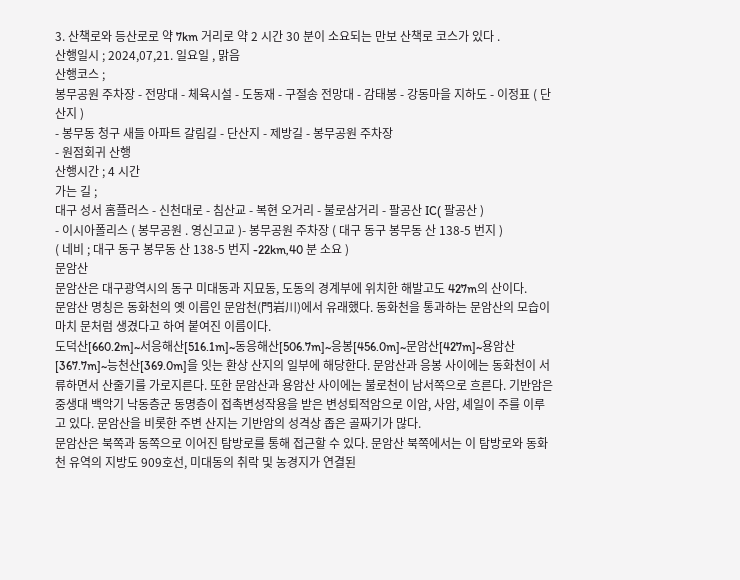3. 산책로와 등산로로 약 7km 거리로 약 2 시간 30 분이 소요되는 만보 산책로 코스가 있다 .
산행일시 ; 2024,07,21. 일요일 , 맑음
산행코스 ;
봉무공원 주차장 - 전망대 - 체육시설 - 도동재 - 구절송 전망대 - 감태봉 - 강동마을 지하도 - 이정표 ( 단산지 )
- 봉무동 청구 새들 아파트 갈림길 - 단산지 - 제방길 - 봉무공원 주차장
- 원점회귀 산행
산행시간 ; 4 시간
가는 길 ;
대구 성서 홈플러스 - 신천대로 - 침산교 - 복현 오거리 - 불로삼거리 - 팔공산 IC( 팔공산 )
- 이시아폴리스 ( 봉무공원 . 영신고교 )- 봉무공원 주차장 ( 대구 동구 봉무동 산 138-5 번지 )
( 네비 ; 대구 동구 봉무동 산 138-5 번지 -22km,40 분 소요 )
문암산
문암산은 대구광역시의 동구 미대동과 지묘동, 도동의 경계부에 위치한 해발고도 427m의 산이다.
문암산 명칭은 동화천의 옛 이름인 문암천(門岩川)에서 유래했다. 동화천을 통과하는 문암산의 모습이 마치 문처럼 생겼다고 하여 붙여진 이름이다.
도덕산[660.2m]~서응해산[516.1m]~동응해산[506.7m]~응봉[456.0m]~문암산[427m]~용암산[367.7m]~능천산[369.0m]을 잇는 환상 산지의 일부에 해당한다. 문암산과 응봉 사이에는 동화천이 서류하면서 산줄기를 가로지른다. 또한 문암산과 용암산 사이에는 불로천이 남서쪽으로 흐른다. 기반암은 중생대 백악기 낙동층군 동명층이 접촉변성작용을 받은 변성퇴적암으로 이암, 사암, 셰일이 주를 이루고 있다. 문암산을 비롯한 주변 산지는 기반암의 성격상 좁은 골짜기가 많다.
문암산은 북쪽과 동쪽으로 이어진 탐방로를 통해 접근할 수 있다. 문암산 북쪽에서는 이 탐방로와 동화천 유역의 지방도 909호선, 미대동의 취락 및 농경지가 연결된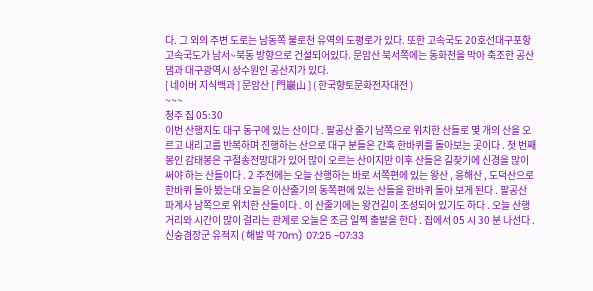다. 그 외의 주변 도로는 남동쪽 불로천 유역의 도평로가 있다. 또한 고속국도 20호선대구포항고속국도가 남서~북동 방향으로 건설되어있다. 문암산 북서쪽에는 동화천을 막아 축조한 공산댐과 대구광역시 상수원인 공산지가 있다.
[ 네이버 지식백과 ] 문암산 [ 門巖山 ] ( 한국향토문화전자대전 )
~~~
청주 집 05:30
이번 산행지도 대구 동구에 있는 산이다 . 팔공산 줄기 남쪽으로 위치한 산들로 몇 개의 산을 오르고 내리고를 반복하며 진행하는 산으로 대구 분들은 간혹 한바퀴를 돌아보는 곳이다 . 첫 번째 봉인 감태봉은 구절송전망대가 있어 많이 오르는 산이지만 이후 산들은 길찾기에 신경을 많이 써야 하는 산들이다 . 2 주전에는 오늘 산행하는 바로 서쪽편에 있는 왕산 , 응해산 , 도덕산으로 한바퀴 돌아 봤는대 오늘은 이산줄기의 동쪽편에 있는 산들을 한바퀴 돌아 보게 된다 . 팔공산 파계사 남쪽으로 위치한 산들이다 . 이 산줄기에는 왕건길이 조성되어 있기도 하다 . 오늘 산행거리와 시간이 많이 걸리는 관계로 오늘은 조금 일찍 출발을 한다 . 집에서 05 시 30 분 나선다 .
신숭겸장군 유적지 ( 해발 약 70m) 07:25 ~07:33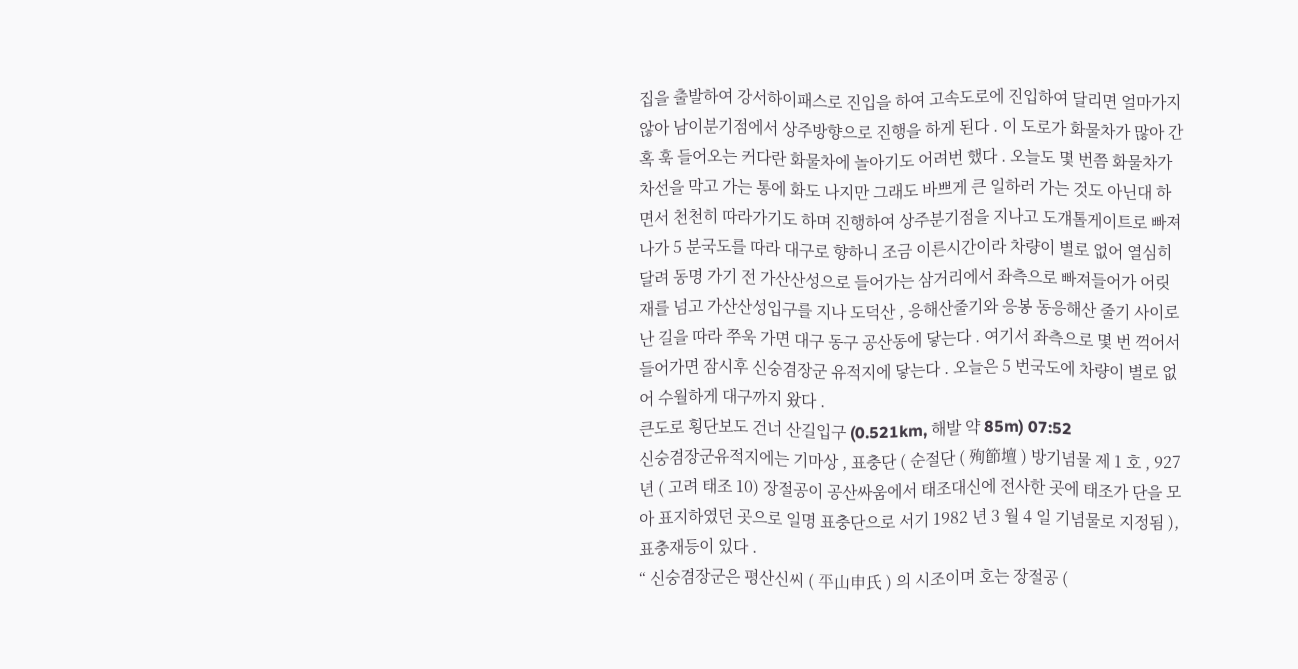집을 출발하여 강서하이패스로 진입을 하여 고속도로에 진입하여 달리면 얼마가지 않아 남이분기점에서 상주방향으로 진행을 하게 된다 . 이 도로가 화물차가 많아 간혹 훅 들어오는 커다란 화물차에 놀아기도 어려번 했다 . 오늘도 몇 번쯤 화물차가 차선을 막고 가는 통에 화도 나지만 그래도 바쁘게 큰 일하러 가는 것도 아닌대 하면서 천천히 따라가기도 하며 진행하여 상주분기점을 지나고 도걔톨게이트로 빠져나가 5 분국도를 따라 대구로 향하니 조금 이른시간이라 차량이 별로 없어 열심히 달려 동명 가기 전 가산산성으로 들어가는 삼거리에서 좌측으로 빠져들어가 어릿재를 넘고 가산산성입구를 지나 도덕산 , 응해산줄기와 응봉 동응해산 줄기 사이로 난 길을 따라 쭈욱 가면 대구 동구 공산동에 닿는다 . 여기서 좌측으로 몇 번 꺽어서 들어가면 잠시후 신숭겸장군 유적지에 닿는다 . 오늘은 5 번국도에 차량이 별로 없어 수월하게 대구까지 왔다 .
큰도로 횡단보도 건너 산길입구 (0.521km, 해발 약 85m) 07:52
신숭겸장군유적지에는 기마상 , 표충단 ( 순절단 ( 殉節壇 ) 방기념물 제 1 호 , 927 년 ( 고려 태조 10) 장절공이 공산싸움에서 태조대신에 전사한 곳에 태조가 단을 모아 표지하였던 곳으로 일명 표충단으로 서기 1982 년 3 월 4 일 기념물로 지정됨 ), 표충재등이 있다 .
“ 신숭겸장군은 평산신씨 ( 平山申氏 ) 의 시조이며 호는 장절공 (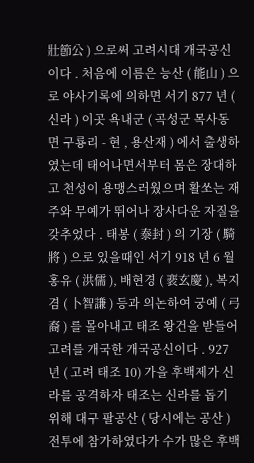壯節公 ) 으로써 고려시대 개국공신이다 . 처음에 이름은 능산 ( 能山 ) 으로 야사기록에 의하면 서기 877 년 ( 신라 ) 이곳 욕내군 ( 곡성군 목사동면 구룡리 - 현 , 용산재 ) 에서 출생하였는데 태어나면서부터 몸은 장대하고 천성이 용맹스러웠으며 활쏘는 재주와 무예가 뛰어나 장사다운 자질을 갖추었다 . 태봉 ( 泰封 ) 의 기장 ( 騎將 ) 으로 있을때인 서기 918 년 6 월 홍유 ( 洪儒 ), 배현경 ( 裵玄慶 ), 복지겸 ( 卜智謙 ) 등과 의논하여 궁예 ( 弓裔 ) 를 몰아내고 태조 왕건을 받들어 고려를 개국한 개국공신이다 . 927 년 ( 고려 태조 10) 가을 후백제가 신라를 공격하자 태조는 신라를 돕기 위해 대구 팔공산 ( 당시에는 공산 ) 전투에 참가하였다가 수가 많은 후백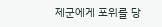제군에게 포위를 당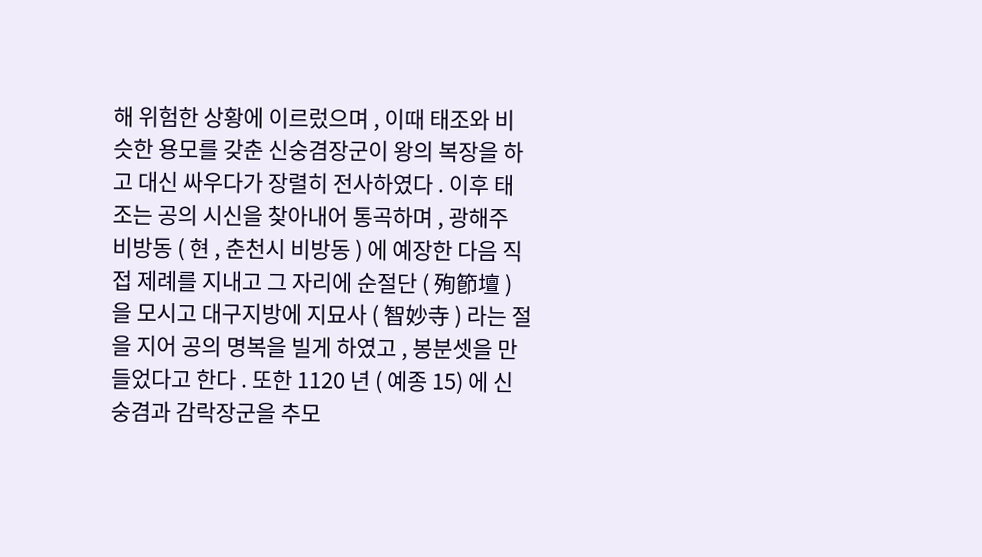해 위험한 상황에 이르렀으며 , 이때 태조와 비슷한 용모를 갖춘 신숭겸장군이 왕의 복장을 하고 대신 싸우다가 장렬히 전사하였다 . 이후 태조는 공의 시신을 찾아내어 통곡하며 , 광해주 비방동 ( 현 , 춘천시 비방동 ) 에 예장한 다음 직접 제례를 지내고 그 자리에 순절단 ( 殉節壇 ) 을 모시고 대구지방에 지묘사 ( 智妙寺 ) 라는 절을 지어 공의 명복을 빌게 하였고 , 봉분셋을 만들었다고 한다 . 또한 1120 년 ( 예종 15) 에 신숭겸과 감락장군을 추모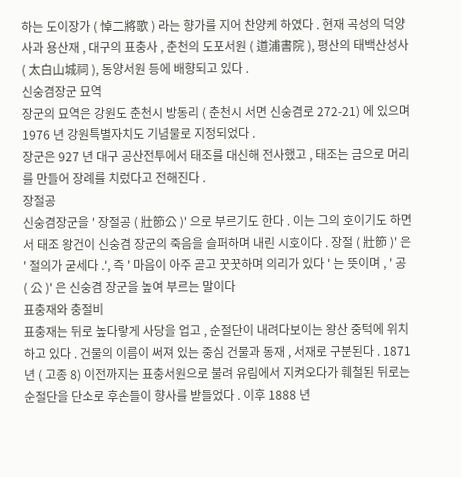하는 도이장가 ( 悼二將歌 ) 라는 향가를 지어 찬양케 하였다 . 현재 곡성의 덕양사과 용산재 , 대구의 표충사 , 춘천의 도포서원 ( 道浦書院 ), 평산의 태백산성사 ( 太白山城祠 ), 동양서원 등에 배향되고 있다 .
신숭겸장군 묘역
장군의 묘역은 강원도 춘천시 방동리 ( 춘천시 서면 신숭겸로 272-21) 에 있으며 1976 년 강원특별자치도 기념물로 지정되었다 .
장군은 927 년 대구 공산전투에서 태조를 대신해 전사했고 , 태조는 금으로 머리를 만들어 장례를 치렀다고 전해진다 .
장절공
신숭겸장군을 ' 장절공 ( 壯節公 )' 으로 부르기도 한다 . 이는 그의 호이기도 하면서 태조 왕건이 신숭겸 장군의 죽음을 슬퍼하며 내린 시호이다 . 장절 ( 壯節 )' 은 ' 절의가 굳세다 .', 즉 ' 마음이 아주 곧고 꿋꿋하며 의리가 있다 ' 는 뜻이며 , ' 공 ( 公 )' 은 신숭겸 장군을 높여 부르는 말이다
표충재와 충절비
표충재는 뒤로 높다랗게 사당을 업고 , 순절단이 내려다보이는 왕산 중턱에 위치하고 있다 . 건물의 이름이 써져 있는 중심 건물과 동재 , 서재로 구분된다 . 1871 년 ( 고종 8) 이전까지는 표충서원으로 불려 유림에서 지켜오다가 훼철된 뒤로는 순절단을 단소로 후손들이 향사를 받들었다 . 이후 1888 년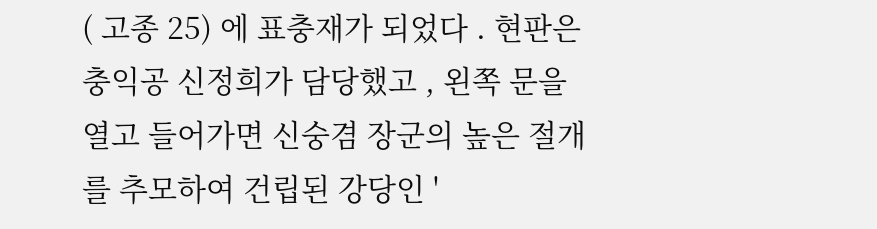( 고종 25) 에 표충재가 되었다 . 현판은 충익공 신정희가 담당했고 , 왼쪽 문을 열고 들어가면 신숭겸 장군의 높은 절개를 추모하여 건립된 강당인 '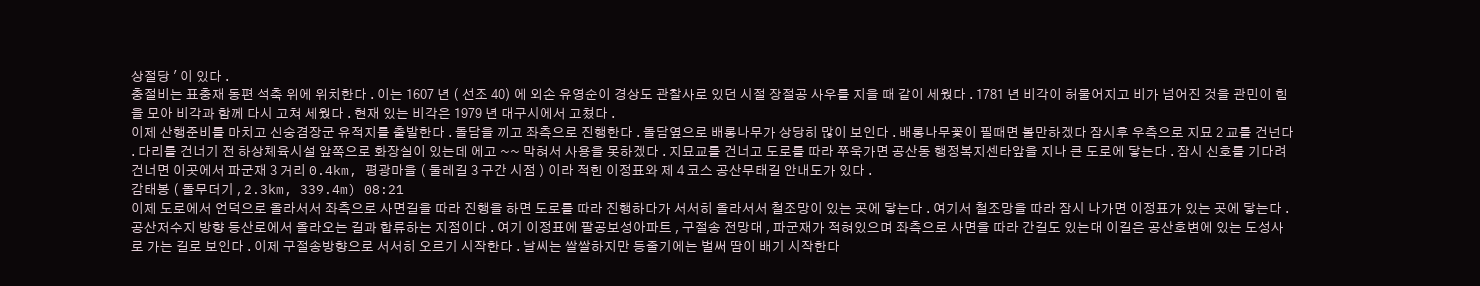상절당 ' 이 있다 .
충절비는 표충재 동편 석축 위에 위치한다 . 이는 1607 년 ( 선조 40) 에 외손 유영순이 경상도 관찰사로 있던 시절 장절공 사우를 지을 때 같이 세웠다 . 1781 년 비각이 허물어지고 비가 넘어진 것을 관민이 힘을 모아 비각과 함께 다시 고쳐 세웠다 . 현재 있는 비각은 1979 년 대구시에서 고쳤다 .
이제 산행준비를 마치고 신숭겸장군 유적지를 출발한다 . 돌담을 끼고 좌측으로 진행한다 . 돌담옆으로 배롱나무가 상당히 많이 보인다 . 배롱나무꽃이 필때면 볼만하겠다 잠시후 우측으로 지묘 2 교를 건넌다 . 다리를 건너기 전 하상체육시설 앞쪽으로 화장실이 있는데 에고 ~~ 막혀서 사용을 못하겠다 . 지묘교를 건너고 도로를 따라 쭈욱가면 공산동 행정복지센타앞을 지나 큰 도로에 닿는다 . 잠시 신호를 기다려 건너면 이곳에서 파군재 3 거리 0.4km, 평광마을 ( 둘레길 3 구간 시점 ) 이라 적힌 이정표와 제 4 코스 공산무태길 안내도가 있다 .
감태봉 ( 돌무더기 , 2.3km, 339.4m) 08:21
이제 도로에서 언덕으로 올라서서 좌측으로 사면길을 따라 진행을 하면 도로를 따라 진행하다가 서서히 올라서서 철조망이 있는 곳에 닿는다 . 여기서 철조망을 따라 잠시 나가면 이정표가 있는 곳에 닿는다 . 공산저수지 방향 등산로에서 올라오는 길과 합류하는 지점이다 . 여기 이정표에 팔공보성아파트 , 구절송 전망대 , 파군재가 적혀있으며 좌측으로 사면을 따라 간길도 있는대 이길은 공산호변에 있는 도성사로 가는 길로 보인다 . 이제 구절송방향으로 서서히 오르기 시작한다 . 날씨는 쌀쌀하지만 등줄기에는 벌써 땀이 배기 시작한다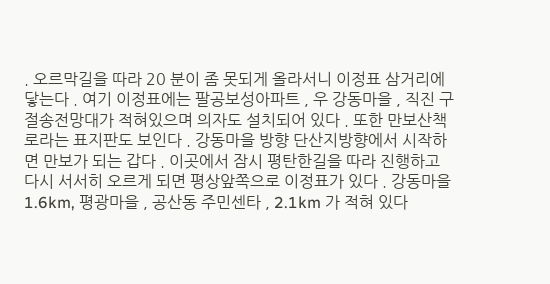. 오르막길을 따라 20 분이 좀 못되게 올라서니 이정표 삼거리에 닿는다 . 여기 이정표에는 팔공보성아파트 , 우 강동마을 , 직진 구절송전망대가 적혀있으며 의자도 설치되어 있다 . 또한 만보산책로라는 표지판도 보인다 . 강동마을 방향 단산지방향에서 시작하면 만보가 되는 갑다 . 이곳에서 잠시 평탄한길을 따라 진행하고 다시 서서히 오르게 되면 평상앞쪽으로 이정표가 있다 . 강동마을 1.6km, 평광마을 , 공산동 주민센타 , 2.1km 가 적혀 있다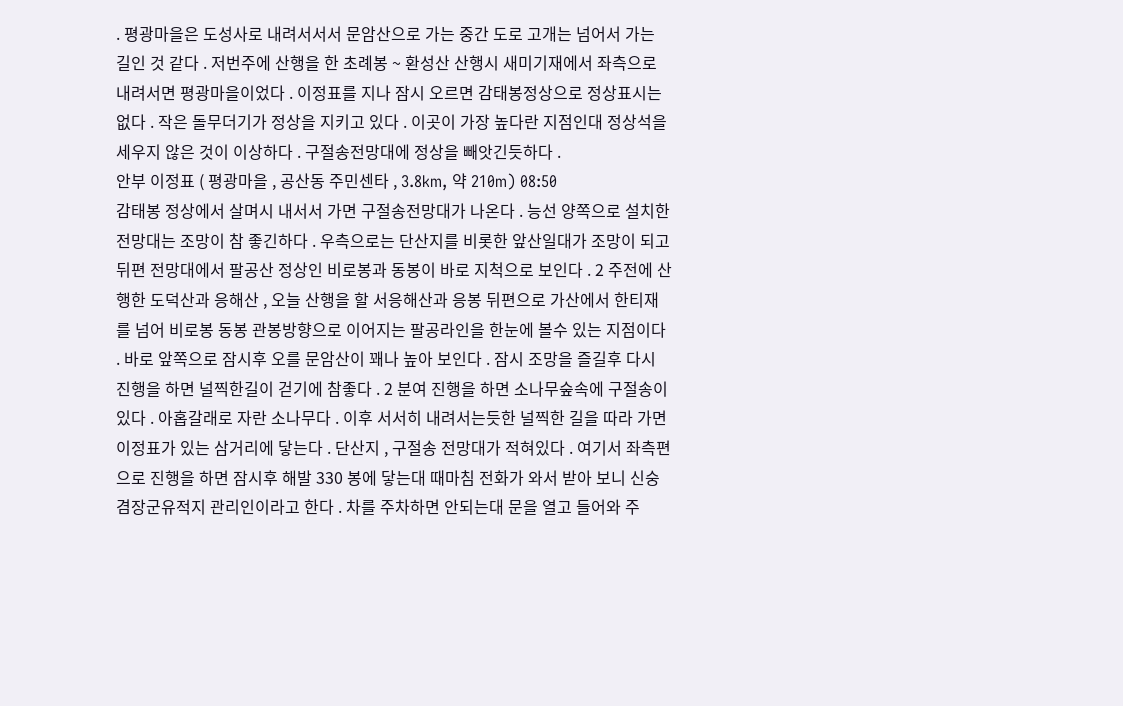. 평광마을은 도성사로 내려서서서 문암산으로 가는 중간 도로 고개는 넘어서 가는 길인 것 같다 . 저번주에 산행을 한 초례봉 ~ 환성산 산행시 새미기재에서 좌측으로 내려서면 평광마을이었다 . 이정표를 지나 잠시 오르면 감태봉정상으로 정상표시는 없다 . 작은 돌무더기가 정상을 지키고 있다 . 이곳이 가장 높다란 지점인대 정상석을 세우지 않은 것이 이상하다 . 구절송전망대에 정상을 빼앗긴듯하다 .
안부 이정표 ( 평광마을 , 공산동 주민센타 , 3.8km, 약 210m) 08:50
감태봉 정상에서 살며시 내서서 가면 구절송전망대가 나온다 . 능선 양쪽으로 설치한 전망대는 조망이 참 좋긴하다 . 우측으로는 단산지를 비롯한 앞산일대가 조망이 되고 뒤편 전망대에서 팔공산 정상인 비로봉과 동봉이 바로 지척으로 보인다 . 2 주전에 산행한 도덕산과 응해산 , 오늘 산행을 할 서응해산과 응봉 뒤편으로 가산에서 한티재를 넘어 비로봉 동봉 관봉방향으로 이어지는 팔공라인을 한눈에 볼수 있는 지점이다 . 바로 앞쪽으로 잠시후 오를 문암산이 꽤나 높아 보인다 . 잠시 조망을 즐길후 다시 진행을 하면 널찍한길이 걷기에 참좋다 . 2 분여 진행을 하면 소나무숲속에 구절송이 있다 . 아홉갈래로 자란 소나무다 . 이후 서서히 내려서는듯한 널찍한 길을 따라 가면 이정표가 있는 삼거리에 닿는다 . 단산지 , 구절송 전망대가 적혀있다 . 여기서 좌측편으로 진행을 하면 잠시후 해발 330 봉에 닿는대 때마침 전화가 와서 받아 보니 신숭겸장군유적지 관리인이라고 한다 . 차를 주차하면 안되는대 문을 열고 들어와 주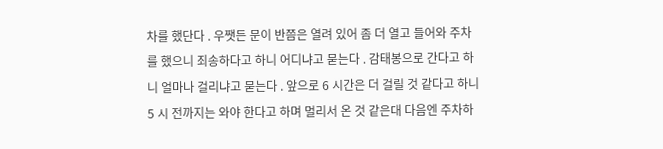차를 했단다 . 우쨋든 문이 반쯤은 열려 있어 좀 더 열고 들어와 주차를 했으니 죄송하다고 하니 어디냐고 묻는다 . 감태봉으로 간다고 하니 얼마나 걸리냐고 묻는다 . 앞으로 6 시간은 더 걸릴 것 같다고 하니 5 시 전까지는 와야 한다고 하며 멀리서 온 것 같은대 다음엔 주차하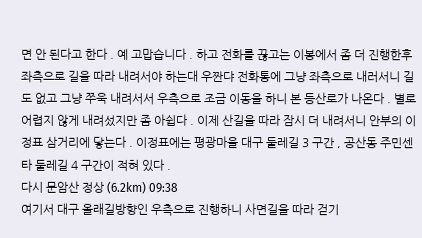면 안 된다고 한다 . 예 고맙습니다 . 하고 전화를 끊고는 이봉에서 좀 더 진행한후 좌측으로 길을 따라 내려서야 하는대 우짠댜 전화통에 그냥 좌측으로 내러서니 길도 없고 그냥 쭈욱 내려서서 우측으로 조금 이동을 하니 본 등산로가 나온다 . 별로 어렵지 않게 내려섰지만 좀 아쉽다 . 이제 산길을 따라 잠시 더 내려서니 안부의 이정표 삼거리에 닿는다 . 이정표에는 평광마을 대구 둘레길 3 구간 , 공산동 주민센타 둘레길 4 구간이 적혀 있다 .
다시 문암산 정상 (6.2km) 09:38
여기서 대구 올래길방향인 우측으로 진행하니 사면길을 따라 걷기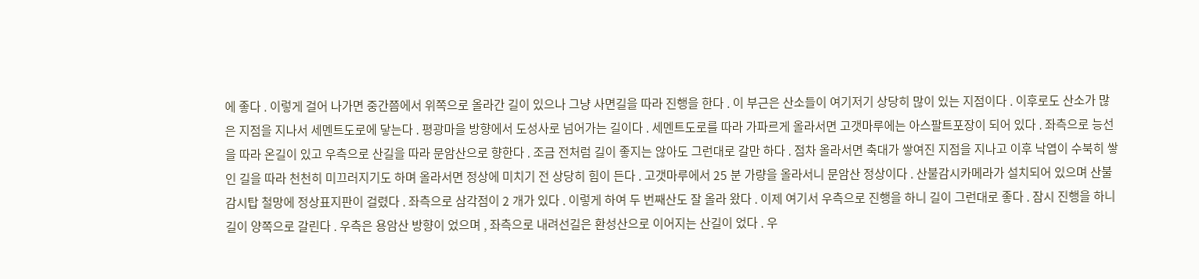에 좋다 . 이렇게 걸어 나가면 중간쯤에서 위쪽으로 올라간 길이 있으나 그냥 사면길을 따라 진행을 한다 . 이 부근은 산소들이 여기저기 상당히 많이 있는 지점이다 . 이후로도 산소가 많은 지점을 지나서 세멘트도로에 닿는다 . 평광마을 방향에서 도성사로 넘어가는 길이다 . 세멘트도로를 따라 가파르게 올라서면 고갯마루에는 아스팔트포장이 되어 있다 . 좌측으로 능선을 따라 온길이 있고 우측으로 산길을 따라 문암산으로 향한다 . 조금 전처럼 길이 좋지는 않아도 그런대로 갈만 하다 . 점차 올라서면 축대가 쌓여진 지점을 지나고 이후 낙엽이 수북히 쌓인 길을 따라 천천히 미끄러지기도 하며 올라서면 정상에 미치기 전 상당히 힘이 든다 . 고갯마루에서 25 분 가량을 올라서니 문암산 정상이다 . 산불감시카메라가 설치되어 있으며 산불감시탑 철망에 정상표지판이 걸렸다 . 좌측으로 삼각점이 2 개가 있다 . 이렇게 하여 두 번째산도 잘 올라 왔다 . 이제 여기서 우측으로 진행을 하니 길이 그런대로 좋다 . 잠시 진행을 하니 길이 양쪽으로 갈린다 . 우측은 용암산 방향이 었으며 , 좌측으로 내려선길은 환성산으로 이어지는 산길이 었다 . 우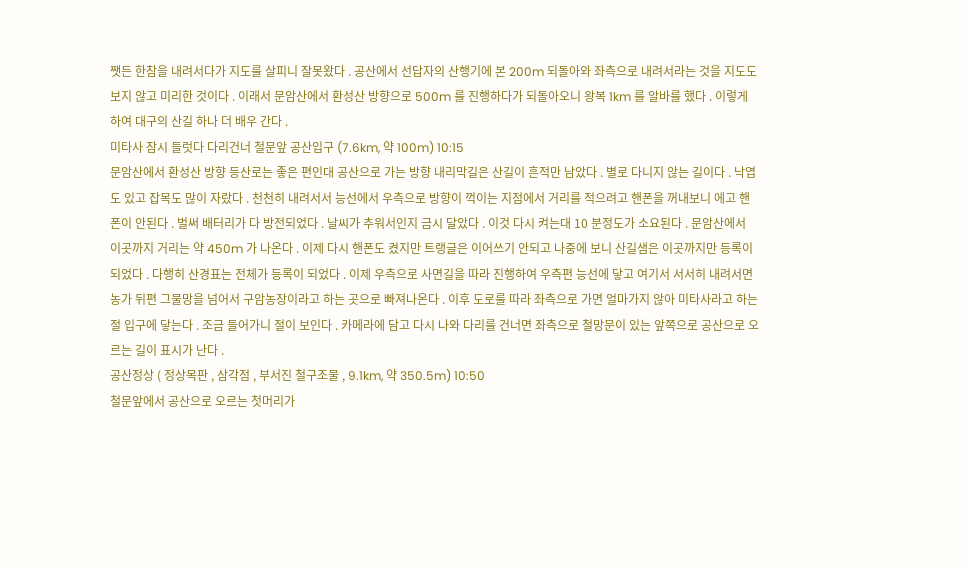쨋든 한참을 내려서다가 지도를 살피니 잘못왔다 . 공산에서 선답자의 산행기에 본 200m 되돌아와 좌측으로 내려서라는 것을 지도도 보지 않고 미리한 것이다 . 이래서 문암산에서 환성산 방향으로 500m 를 진행하다가 되돌아오니 왕복 1km 를 알바를 했다 . 이렇게 하여 대구의 산길 하나 더 배우 간다 .
미타사 잠시 들럿다 다리건너 철문앞 공산입구 (7.6km, 약 100m) 10:15
문암산에서 환성산 방향 등산로는 좋은 편인대 공산으로 가는 방향 내리막길은 산길이 흔적만 남았다 . 별로 다니지 않는 길이다 . 낙엽도 있고 잡목도 많이 자랐다 . 천천히 내려서서 능선에서 우측으로 방향이 꺽이는 지점에서 거리를 적으려고 핸폰을 꺼내보니 에고 핸폰이 안된다 . 벌써 배터리가 다 방전되었다 . 날씨가 추워서인지 금시 달았다 . 이것 다시 켜는대 10 분정도가 소요된다 . 문암산에서 이곳까지 거리는 약 450m 가 나온다 . 이제 다시 핸폰도 켰지만 트랭글은 이어쓰기 안되고 나중에 보니 산길샘은 이곳까지만 등록이 되었다 . 다행히 산경표는 전체가 등록이 되었다 . 이제 우측으로 사면길을 따라 진행하여 우측편 능선에 닿고 여기서 서서히 내려서면 농가 뒤편 그물망을 넘어서 구암농장이라고 하는 곳으로 빠져나온다 . 이후 도로를 따라 좌측으로 가면 얼마가지 않아 미타사라고 하는 절 입구에 닿는다 . 조금 들어가니 절이 보인다 . 카메라에 담고 다시 나와 다리를 건너면 좌측으로 철망문이 있는 앞쪽으로 공산으로 오르는 길이 표시가 난다 .
공산정상 ( 정상목판 , 삼각점 , 부서진 철구조물 , 9.1km, 약 350.5m) 10:50
철문앞에서 공산으로 오르는 첫머리가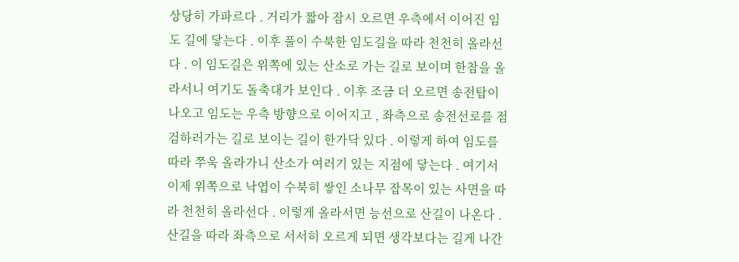상당히 가파르다 . 거리가 짧아 잠시 오르면 우측에서 이어진 임도 길에 닿는다 . 이후 풀이 수북한 임도길을 따라 천천히 올라선다 . 이 임도길은 위쪽에 있는 산소로 가는 길로 보이며 한참을 올라서니 여기도 돌축대가 보인다 . 이후 조금 더 오르면 송전탑이 나오고 임도는 우측 방향으로 이어지고 , 좌측으로 송전선로를 점검하러가는 길로 보이는 길이 한가닥 있다 . 이렇게 하여 임도를 따라 쭈욱 올라가니 산소가 여러기 있는 지점에 닿는다 . 여기서 이제 위쪽으로 낙엽이 수북히 쌓인 소나무 잡목이 있는 사면을 따라 천천히 올라선다 . 이렇게 올라서면 능선으로 산길이 나온다 . 산길을 따라 좌측으로 서서히 오르게 되면 생각보다는 길게 나간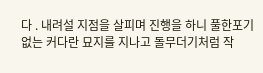다 . 내려설 지점을 살피며 진행을 하니 풀한포기 없는 커다란 묘지를 지나고 돌무더기처럼 작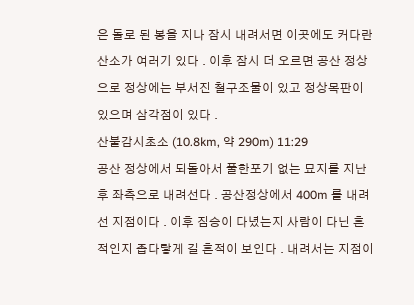은 돌로 된 봉을 지나 잠시 내려서면 이곳에도 커다란 산소가 여러기 있다 . 이후 잠시 더 오르면 공산 정상으로 정상에는 부서진 철구조물이 있고 정상목판이 있으며 삼각점이 있다 .
산불감시초소 (10.8km, 약 290m) 11:29
공산 정상에서 되돌아서 풀한포기 없는 묘지를 지난후 좌측으로 내려선다 . 공산정상에서 400m 를 내려선 지점이다 . 이후 짐승이 다녔는지 사람이 다닌 흔적인지 좁다랗게 길 흔적이 보인다 . 내려서는 지점이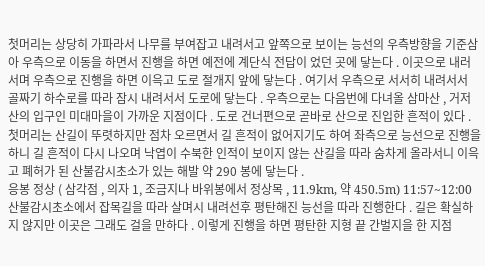첫머리는 상당히 가파라서 나무를 부여잡고 내려서고 앞쪽으로 보이는 능선의 우측방향을 기준삼아 우측으로 이동을 하면서 진행을 하면 예전에 계단식 전답이 었던 곳에 닿는다 . 이곳으로 내러서며 우측으로 진행을 하면 이윽고 도로 절개지 앞에 닿는다 . 여기서 우측으로 서서히 내려서서 골짜기 하수로를 따라 잠시 내려서서 도로에 닿는다 . 우측으로는 다음번에 다녀올 삼마산 , 거저산의 입구인 미대마을이 가까운 지점이다 . 도로 건너편으로 곧바로 산으로 진입한 흔적이 있다 . 첫머리는 산길이 뚜렷하지만 점차 오르면서 길 흔적이 없어지기도 하여 좌측으로 능선으로 진행을 하니 길 흔적이 다시 나오며 낙엽이 수북한 인적이 보이지 않는 산길을 따라 숨차게 올라서니 이윽고 폐허가 된 산불감시초소가 있는 해발 약 290 봉에 닿는다 .
응봉 정상 ( 삼각점 , 의자 1, 조금지나 바위봉에서 정상목 , 11.9km, 약 450.5m) 11:57~12:00
산불감시초소에서 잡목길을 따라 살며시 내려선후 평탄해진 능선을 따라 진행한다 . 길은 확실하지 않지만 이곳은 그래도 걸을 만하다 . 이렇게 진행을 하면 평탄한 지형 끝 간벌지을 한 지점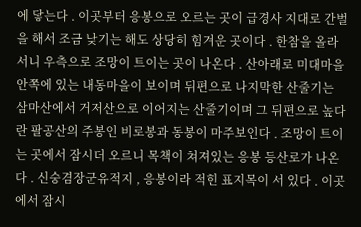에 닿는다 . 이곳부터 응봉으로 오르는 곳이 급경사 지대로 간벌을 해서 조금 낮기는 해도 상당히 힘겨운 곳이다 . 한참을 올라서니 우측으로 조망이 트이는 곳이 나온다 . 산아래로 미대마을 안쪽에 있는 내동마을이 보이며 뒤편으로 나지막한 산줄기는 삼마산에서 거저산으로 이어지는 산줄기이며 그 뒤편으로 높다란 팔공산의 주봉인 비로봉과 동봉이 마주보인다 . 조망이 트이는 곳에서 잠시더 오르니 목책이 쳐져있는 응봉 등산로가 나온다 . 신숭겸장군유적지 , 응봉이라 적힌 표지목이 서 있다 . 이곳에서 잠시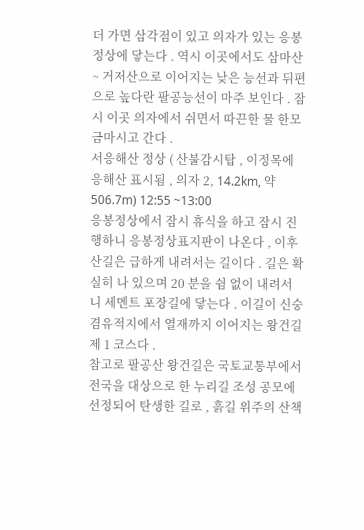더 가면 삼각점이 있고 의자가 있는 응봉 정상에 닿는다 . 역시 이곳에서도 삼마산 ~ 거저산으로 이어지는 낮은 능선과 뒤편으로 높다란 팔공능선이 마주 보인다 . 잠시 이곳 의자에서 쉬면서 따끈한 물 한모금마시고 간다 .
서응해산 정상 ( 산불감시탑 , 이정목에 응해산 표시됨 , 의자 2, 14.2km, 약 506.7m) 12:55 ~13:00
응봉정상에서 잠시 휴식을 하고 잠시 진행하니 응봉정상표지판이 나온다 , 이후 산길은 급하게 내려서는 길이다 . 길은 확실히 나 있으며 20 분을 쉼 없이 내려서니 세멘트 포장길에 닿는다 . 이길이 신숭겸유적지에서 열재까지 이어지는 왕건길 제 1 코스다 .
참고로 팔공산 왕건길은 국토교통부에서 전국을 대상으로 한 누리길 조성 공모에 선정되어 탄생한 길로 , 흙길 위주의 산책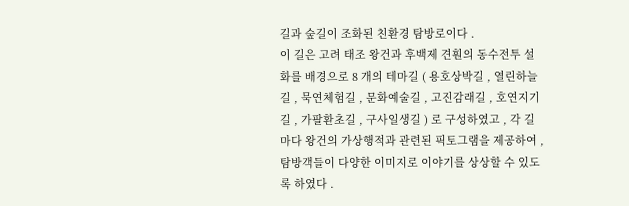길과 숲길이 조화된 친환경 탐방로이다 .
이 길은 고려 태조 왕건과 후백제 견훤의 동수전투 설화를 배경으로 8 개의 테마길 ( 용호상박길 , 열린하늘길 , 묵연체험길 , 문화예술길 , 고진감래길 , 호연지기길 , 가팔환초길 , 구사일생길 ) 로 구성하였고 , 각 길마다 왕건의 가상행적과 관련된 픽토그램을 제공하여 , 탐방객들이 다양한 이미지로 이야기를 상상할 수 있도록 하였다 .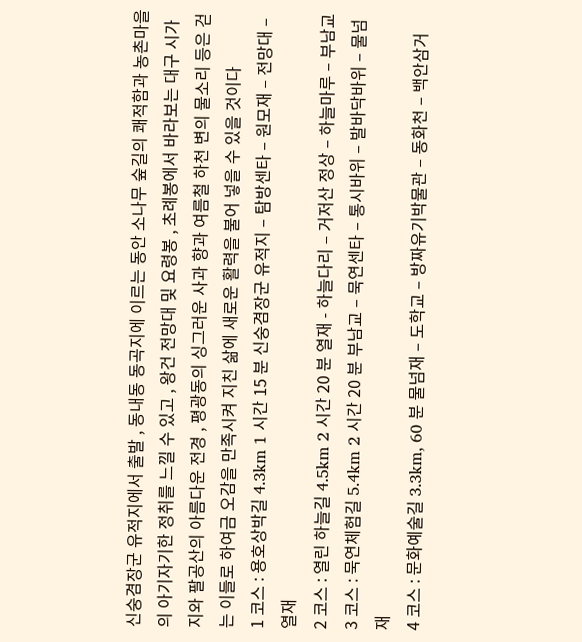신숭겸장군 유적지에서 출발 , 동내동 동곡지에 이르는 동안 소나무 숲길의 쾌적함과 농촌마을의 아기자기한 정취를 느낄 수 있고 , 왕건 전망대 및 요령봉 , 초례봉에서 바라보는 대구 시가지와 팔공산의 아름다운 전경 , 평광동의 싱그러운 사과 향과 여름철 하천 변의 물소리 등은 걷는 이들로 하여금 오감을 만족시켜 지친 삶에 새로운 활력을 불어 넣을 수 있을 것이다
1 코스 : 용호상박길 4.3km 1 시간 15 분 신숭겸장군 유적지 – 탐방센타 – 원모재 – 전망대 – 열재
2 코스 : 열린 하늘길 4.5km 2 시간 20 분 열재 - 하늘다리 – 거저산 정상 – 하늘마루 – 부남교
3 코스 : 묵연체험길 5.4km 2 시간 20 분 부남교 – 묵연센타 – 통시바위 – 발바닥바위 – 물넘재
4 코스 : 문화예술길 3.3km, 60 분 물넘재 – 도학교 – 방짜유기박물관 – 동화천 – 백안삼거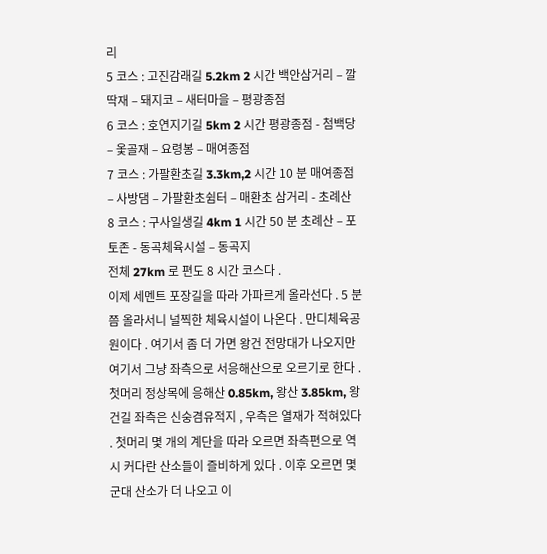리
5 코스 : 고진감래길 5.2km 2 시간 백안삼거리 – 깔딱재 – 돼지코 – 새터마을 – 평광종점
6 코스 : 호연지기길 5km 2 시간 평광종점 - 첨백당 – 옻골재 – 요령봉 – 매여종점
7 코스 : 가팔환초길 3.3km,2 시간 10 분 매여종점 – 사방댐 – 가팔환초쉼터 – 매환초 삼거리 - 초례산
8 코스 : 구사일생길 4km 1 시간 50 분 초례산 – 포토존 - 동곡체육시설 – 동곡지
전체 27km 로 편도 8 시간 코스다 .
이제 세멘트 포장길을 따라 가파르게 올라선다 . 5 분쯤 올라서니 널찍한 체육시설이 나온다 . 만디체육공원이다 . 여기서 좀 더 가면 왕건 전망대가 나오지만 여기서 그냥 좌측으로 서응해산으로 오르기로 한다 . 첫머리 정상목에 응해산 0.85km, 왕산 3.85km, 왕건길 좌측은 신숭겸유적지 , 우측은 열재가 적혀있다 . 첫머리 몇 개의 계단을 따라 오르면 좌측편으로 역시 커다란 산소들이 즐비하게 있다 . 이후 오르면 몇 군대 산소가 더 나오고 이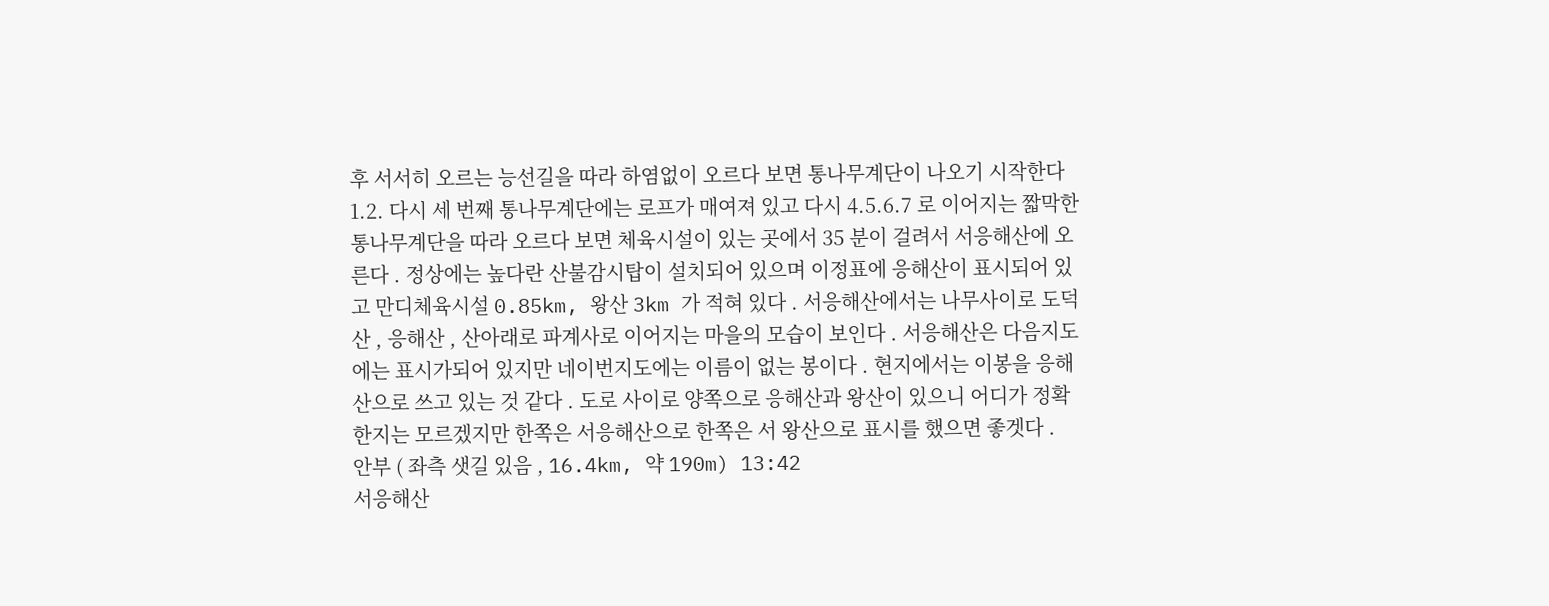후 서서히 오르는 능선길을 따라 하염없이 오르다 보면 통나무계단이 나오기 시작한다 1.2. 다시 세 번째 통나무계단에는 로프가 매여져 있고 다시 4.5.6.7 로 이어지는 짧막한 통나무계단을 따라 오르다 보면 체육시설이 있는 곳에서 35 분이 걸려서 서응해산에 오른다 . 정상에는 높다란 산불감시탑이 설치되어 있으며 이정표에 응해산이 표시되어 있고 만디체육시설 0.85km, 왕산 3km 가 적혀 있다 . 서응해산에서는 나무사이로 도덕산 , 응해산 , 산아래로 파계사로 이어지는 마을의 모습이 보인다 . 서응해산은 다음지도에는 표시가되어 있지만 네이번지도에는 이름이 없는 봉이다 . 현지에서는 이봉을 응해산으로 쓰고 있는 것 같다 . 도로 사이로 양쪽으로 응해산과 왕산이 있으니 어디가 정확한지는 모르겠지만 한쪽은 서응해산으로 한쪽은 서 왕산으로 표시를 했으면 좋겟다 .
안부 ( 좌측 샛길 있음 , 16.4km, 약 190m) 13:42
서응해산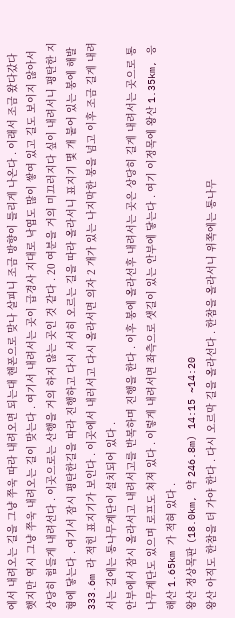에서 내려오는 길을 그냥 쭈욱 따라 내려오면 되는대 핸폰으로 맞나 살피니 조금 방향이 틀리게 나온다 . 이래서 조금 왔다갔다 햇지만 역시 그냥 쭈욱 내려오는 길이 맞는다 . 여기서 내려서는 곳이 급경사 지대로 낙엽도 많이 쌓여 있고 길도 보이지 않아서 상당히 힘들게 내려선다 . 이곳으로는 산행을 거의 하지 않는 곳인 것 같다 . 20 여분을 거의 미끄러지다 싶이 내려서니 평탄한 지형에 닿는다 . 여기서 잠시 평탄한길을 따라 진행하고 다시 서서히 오르는 길을 따라 올라서니 표지기 몇 개 붙어 있는 봉에 해발 333.6m 라 적힌 표지기가 보인다 . 이곳에서 내러서고 다시 올라서면 의자 2 개가 있는 나지막한 봉을 넘고 이후 조금 길게 내려서는 길에는 통나무계단이 설치되어 있다 .
안부에서 잠시 올라서고 내려서고를 반복하며 진행을 한다 . 이후 봉에 올라선후 내려서는 곳은 상당히 길게 내려서는 곳으로 통나무계단도 있으며 로프도 쳐져 있다 . 이렇게 내려서면 좌측으로 샛길이 있는 안부에 닿는다 . 여기 이정목에 왕산 1.35km, 응해산 1.65km 가 적혀 있다 .
왕산 정상목판 (18.0km, 약 246.8m) 14:15 ~14:20
왕산 아직도 한참을 더 가야 한다 . 다시 오르막 길을 올라선다 . 한참을 올라서니 위쪽에는 통나무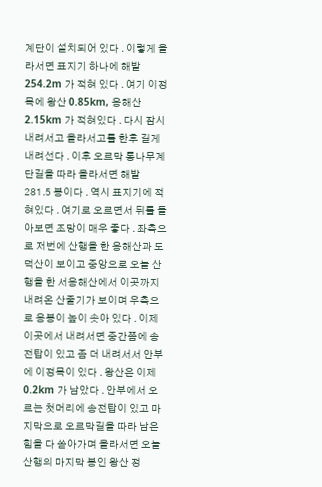계단이 설치되어 있다 . 이렇게 올라서면 표지기 하나에 해발 254.2m 가 적혀 있다 . 여기 이정목에 왕산 0.85km, 응해산 2.15km 가 적혀있다 . 다시 잠시 내려서고 올라서고를 한후 길게 내려선다 . 이후 오르막 통나무계단길을 따라 올라서면 해발 281.5 봉이다 . 역시 표지기에 적혀있다 . 여기로 오르면서 뒤를 돌아보면 조망이 매우 좋다 . 좌측으로 저번에 산행을 한 응해산과 도덕산이 보이고 중앙으로 오늘 산행을 한 서응해산에서 이곳까지 내려온 산줄기가 보이며 우측으로 응봉이 높이 솟아 있다 . 이제 이곳에서 내려서면 중간쯤에 송전탑이 있고 좀 더 내려서서 안부에 이정목이 있다 . 왕산은 이제 0.2km 가 남았다 . 안부에서 오르는 첫머리에 송전탑이 있고 마지막으로 오르막길을 따라 남은 힘을 다 쏟아가며 올라서면 오늘 산행의 마지막 봉인 왕산 정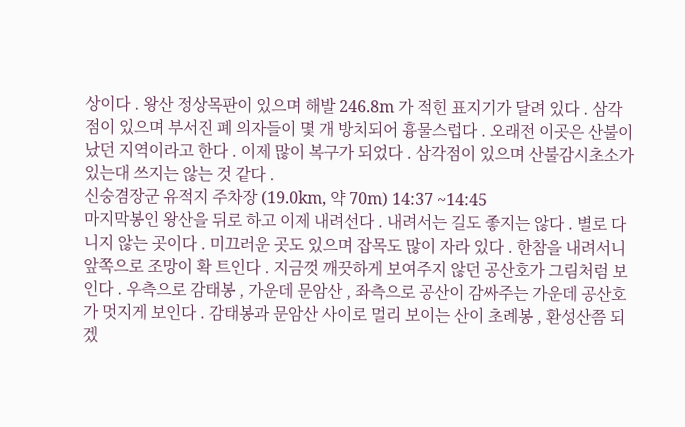상이다 . 왕산 정상목판이 있으며 해발 246.8m 가 적힌 표지기가 달려 있다 . 삼각점이 있으며 부서진 폐 의자들이 몇 개 방치되어 흉물스럽다 . 오래전 이곳은 산불이 났던 지역이라고 한다 . 이제 많이 복구가 되었다 . 삼각점이 있으며 산불감시초소가 있는대 쓰지는 않는 것 같다 .
신숭겸장군 유적지 주차장 (19.0km, 약 70m) 14:37 ~14:45
마지막봉인 왕산을 뒤로 하고 이제 내려선다 . 내려서는 길도 좋지는 않다 . 별로 다니지 않는 곳이다 . 미끄러운 곳도 있으며 잡목도 많이 자라 있다 . 한참을 내려서니 앞쪽으로 조망이 확 트인다 . 지금껏 깨끗하게 보여주지 않던 공산호가 그림처럼 보인다 . 우측으로 감태봉 , 가운데 문암산 , 좌측으로 공산이 감싸주는 가운데 공산호가 멋지게 보인다 . 감태봉과 문암산 사이로 멀리 보이는 산이 초례봉 , 환성산쯤 되겠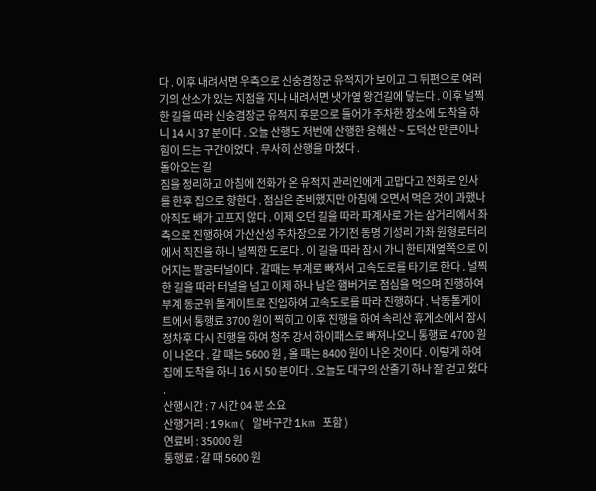다 . 이후 내려서면 우측으로 신숭겸장군 유적지가 보이고 그 뒤편으로 여러기의 산소가 있는 지점을 지나 내려서면 냇가옆 왕건길에 닿는다 . 이후 널찍한 길을 따라 신숭겸장군 유적지 후문으로 들어가 주차한 장소에 도착을 하니 14 시 37 분이다 . 오늘 산행도 저번에 산행한 응해산 ~ 도덕산 만큰이나 힘이 드는 구간이었다 . 무사히 산행을 마쳤다 .
돌아오는 길
짐을 정리하고 아침에 전화가 온 유적지 관리인에게 고맙다고 전화로 인사를 한후 집으로 향한다 . 점심은 준비했지만 아침에 오면서 먹은 것이 과했나 아직도 배가 고프지 않다 . 이제 오던 길을 따라 파계사로 가는 삼거리에서 좌측으로 진행하여 가산산성 주차장으로 가기전 동명 기성리 가좌 원형로터리에서 직진을 하니 널찍한 도로다 . 이 길을 따라 잠시 가니 한티재옆쪽으로 이어지는 팔공터널이다 . 갈때는 부계로 빠져서 고속도로를 타기로 한다 . 널찍한 길을 따라 터널을 넘고 이제 하나 남은 햄버거로 점심을 먹으며 진행하여 부계 동군위 톨게이트로 진입하여 고속도로를 따라 진행하다 . 낙동톨게이트에서 통행료 3700 원이 찍히고 이후 진행을 하여 속리산 휴게소에서 잠시 정차후 다시 진행을 하여 청주 강서 하이패스로 빠져나오니 통행료 4700 원이 나온다 . 갈 때는 5600 원 , 올 때는 8400 원이 나온 것이다 . 이렇게 하여 집에 도착을 하니 16 시 50 분이다 . 오늘도 대구의 산줄기 하나 잘 걷고 왔다 .
산행시간 : 7 시간 04 분 소요
산행거리 : 19km( 알바구간 1km 포함 )
연료비 : 35000 원
통행료 : 갈 때 5600 원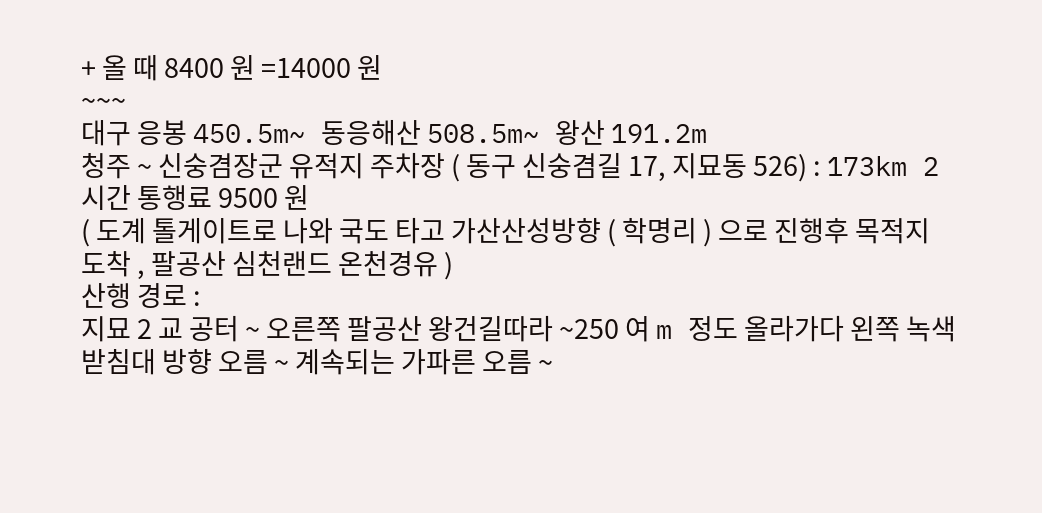+ 올 때 8400 원 =14000 원
~~~
대구 응봉 450.5m~ 동응해산 508.5m~ 왕산 191.2m
청주 ~ 신숭겸장군 유적지 주차장 ( 동구 신숭겸길 17, 지묘동 526) : 173km 2 시간 통행료 9500 원
( 도계 톨게이트로 나와 국도 타고 가산산성방향 ( 학명리 ) 으로 진행후 목적지 도착 , 팔공산 심천랜드 온천경유 )
산행 경로 :
지묘 2 교 공터 ~ 오른쪽 팔공산 왕건길따라 ~250 여 m 정도 올라가다 왼쪽 녹색 받침대 방향 오름 ~ 계속되는 가파른 오름 ~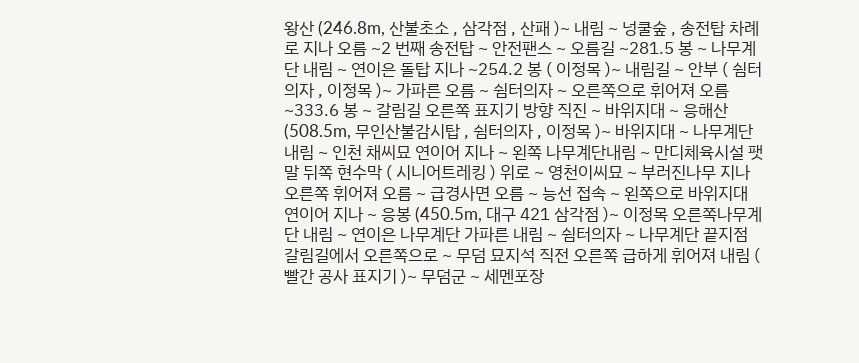왕산 (246.8m, 산불초소 , 삼각점 , 산패 )~ 내림 ~ 넝쿨숲 , 송전탑 차례로 지나 오름 ~2 번째 송전탑 ~ 안전팬스 ~ 오름길 ~281.5 봉 ~ 나무계단 내림 ~ 연이은 돌탑 지나 ~254.2 봉 ( 이정목 )~ 내림길 ~ 안부 ( 쉼터의자 , 이정목 )~ 가파른 오름 ~ 쉼터의자 ~ 오른쪽으로 휘어져 오름 ~333.6 봉 ~ 갈림길 오른쪽 표지기 방향 직진 ~ 바위지대 ~ 응해산 (508.5m, 무인산불감시탑 , 쉼터의자 , 이정목 )~ 바위지대 ~ 나무계단 내림 ~ 인천 채씨묘 연이어 지나 ~ 왼쪽 나무계단내림 ~ 만디체육시설 팻말 뒤쪽 현수막 ( 시니어트레킹 ) 위로 ~ 영천이씨묘 ~ 부러진나무 지나 오른쪽 휘어져 오름 ~ 급경사면 오름 ~ 능선 접속 ~ 왼쪽으로 바위지대 연이어 지나 ~ 응봉 (450.5m, 대구 421 삼각점 )~ 이정목 오른쪽나무계단 내림 ~ 연이은 나무계단 가파른 내림 ~ 쉼터의자 ~ 나무계단 끝지점 갈림길에서 오른쪽으로 ~ 무덤 묘지석 직전 오른쪽 급하게 휘어져 내림 ( 빨간 공사 표지기 )~ 무덤군 ~ 세멘포장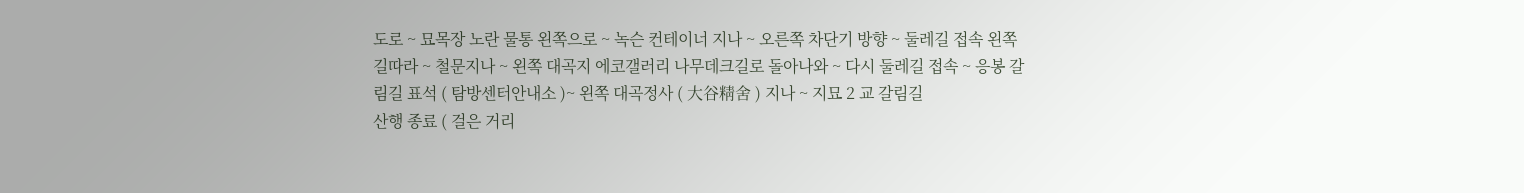도로 ~ 묘목장 노란 물통 왼쪽으로 ~ 녹슨 컨테이너 지나 ~ 오른쪽 차단기 방향 ~ 둘레길 접속 왼쪽 길따라 ~ 철문지나 ~ 왼쪽 대곡지 에코갤러리 나무데크길로 돌아나와 ~ 다시 둘레길 접속 ~ 응봉 갈림길 표석 ( 탐방센터안내소 )~ 왼쪽 대곡정사 ( 大谷精舍 ) 지나 ~ 지묘 2 교 갈림길
산행 종료 ( 걸은 거리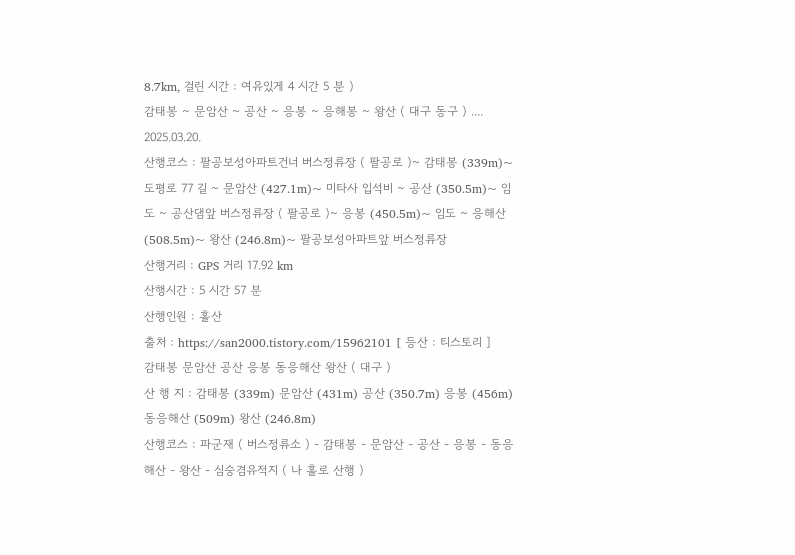8.7km, 걸린 시간 : 여유있게 4 시간 5 분 )
감태봉 ~ 문암산 ~ 공산 ~ 응봉 ~ 응해봉 ~ 왕산 ( 대구 동구 ) .... 2025.03.20.
산행코스 : 팔공보성아파트건너 버스정류장 ( 팔공로 )~ 감태봉 (339m)~ 도평로 77 길 ~ 문암산 (427.1m)~ 미타사 입석비 ~ 공산 (350.5m)~ 임도 ~ 공산댐앞 버스정류장 ( 팔공로 )~ 응봉 (450.5m)~ 임도 ~ 응해산 (508.5m)~ 왕산 (246.8m)~ 팔공보성아파트앞 버스정류장
산행거리 : GPS 거리 17.92 km
산행시간 : 5 시간 57 분
산행인원 : 홀산
출처 : https://san2000.tistory.com/15962101 [ 등산 : 티스토리 ]
감태봉 문암산 공산 응봉 동응해산 왕산 ( 대구 )
산 행 지 : 감태봉 (339m) 문암산 (431m) 공산 (350.7m) 응봉 (456m) 동응해산 (509m) 왕산 (246.8m)
산행코스 : 파군재 ( 버스정류소 ) - 감태봉 - 문암산 - 공산 - 응봉 - 동응해산 - 왕산 - 심숭겸유적지 ( 나 홀로 산행 )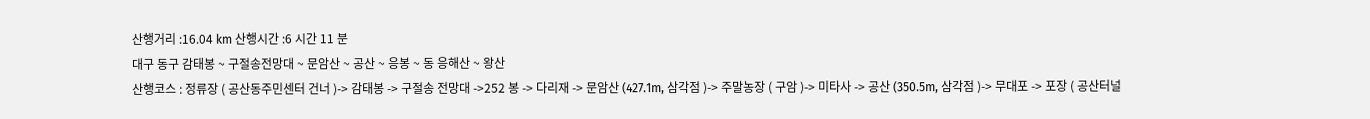산행거리 :16.04 km 산행시간 :6 시간 11 분
대구 동구 감태봉 ~ 구절송전망대 ~ 문암산 ~ 공산 ~ 응봉 ~ 동 응해산 ~ 왕산
산행코스 : 정류장 ( 공산동주민센터 건너 )-> 감태봉 -> 구절송 전망대 ->252 봉 -> 다리재 -> 문암산 (427.1m, 삼각점 )-> 주말농장 ( 구암 )-> 미타사 -> 공산 (350.5m, 삼각점 )-> 무대포 -> 포장 ( 공산터널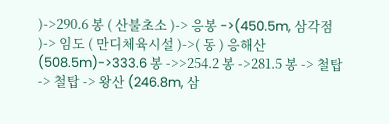)->290.6 봉 ( 산불초소 )-> 응봉 ->(450.5m, 삼각점 )-> 임도 ( 만디체육시설 )->( 동 ) 응해산 (508.5m)->333.6 봉 ->>254.2 봉 ->281.5 봉 -> 철탑 -> 철탑 -> 왕산 (246.8m, 삼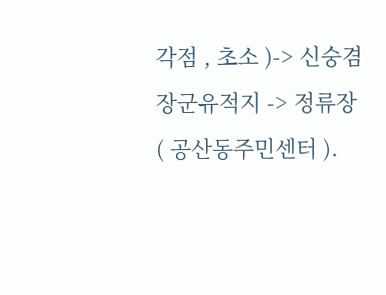각점 , 초소 )-> 신숭겸장군유적지 -> 정류장 ( 공산동주민센터 ).